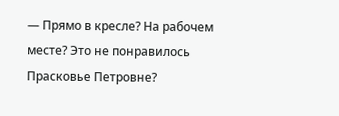— Прямо в кресле? На рабочем месте? Это не понравилось Прасковье Петровне?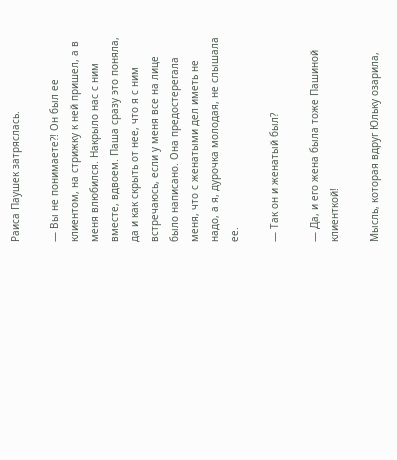Раиса Паушек затряслась.

— Вы не понимаете?! Он был ее клиентом, на стрижку к ней пришел, а в меня влюбился. Накрыло нас с ним вместе, вдвоем. Паша сразу это поняла, да и как скрыть от нее, что я с ним встречаюсь, если у меня все на лице было написано. Она предостерегала меня, что с женатыми дел иметь не надо, а я, дурочка молодая, не слышала ее.

— Так он и женатый был?

— Да, и его жена была тоже Пашиной клиенткой!

Мысль, которая вдруг Юльку озарила,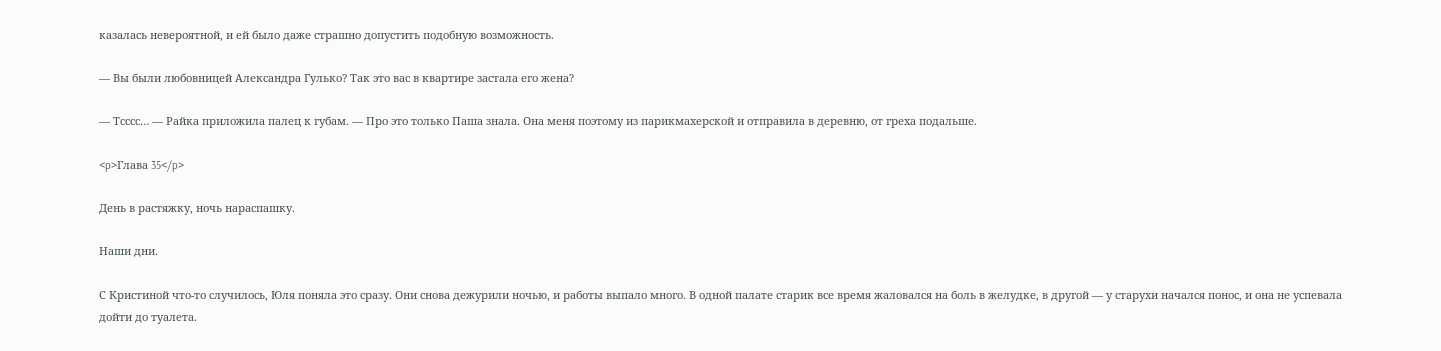казалась невероятной, и ей было даже страшно допустить подобную возможность.

— Вы были любовницей Александра Гулько? Так это вас в квартире застала его жена?

— Тсссс… — Райка приложила палец к губам. — Про это только Паша знала. Она меня поэтому из парикмахерской и отправила в деревню, от греха подальше.

<p>Глава 35</p>

День в растяжку, ночь нараспашку.

Наши дни.

С Кристиной что-то случилось, Юля поняла это сразу. Они снова дежурили ночью, и работы выпало много. В одной палате старик все время жаловался на боль в желудке, в другой — у старухи начался понос, и она не успевала дойти до туалета.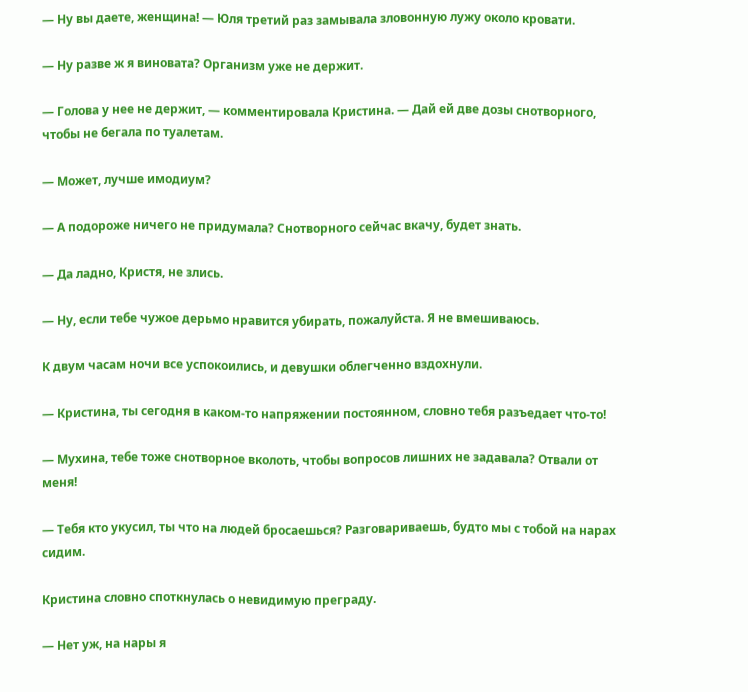— Ну вы даете, женщина! — Юля третий раз замывала зловонную лужу около кровати.

— Ну разве ж я виновата? Организм уже не держит.

— Голова у нее не держит, — комментировала Кристина. — Дай ей две дозы снотворного, чтобы не бегала по туалетам.

— Может, лучше имодиум?

— А подороже ничего не придумала? Снотворного сейчас вкачу, будет знать.

— Да ладно, Кристя, не злись.

— Ну, если тебе чужое дерьмо нравится убирать, пожалуйста. Я не вмешиваюсь.

К двум часам ночи все успокоились, и девушки облегченно вздохнули.

— Кристина, ты сегодня в каком-то напряжении постоянном, словно тебя разъедает что-то!

— Мухина, тебе тоже снотворное вколоть, чтобы вопросов лишних не задавала? Отвали от меня!

— Тебя кто укусил, ты что на людей бросаешься? Разговариваешь, будто мы с тобой на нарах сидим.

Кристина словно споткнулась о невидимую преграду.

— Нет уж, на нары я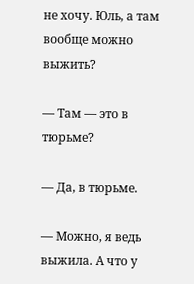не хочу. Юль, а там вообще можно выжить?

— Там — это в тюрьме?

— Да, в тюрьме.

— Можно, я ведь выжила. А что у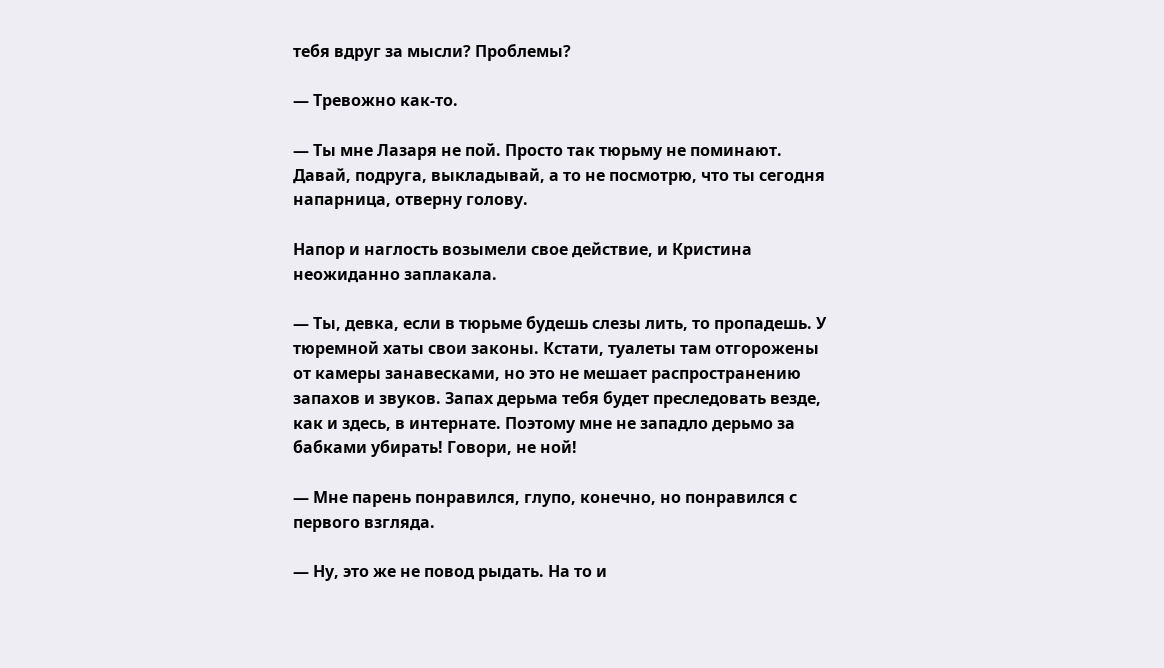тебя вдруг за мысли? Проблемы?

— Тревожно как-то.

— Ты мне Лазаря не пой. Просто так тюрьму не поминают. Давай, подруга, выкладывай, а то не посмотрю, что ты сегодня напарница, отверну голову.

Напор и наглость возымели свое действие, и Кристина неожиданно заплакала.

— Ты, девка, если в тюрьме будешь слезы лить, то пропадешь. У тюремной хаты свои законы. Кстати, туалеты там отгорожены от камеры занавесками, но это не мешает распространению запахов и звуков. Запах дерьма тебя будет преследовать везде, как и здесь, в интернате. Поэтому мне не западло дерьмо за бабками убирать! Говори, не ной!

— Мне парень понравился, глупо, конечно, но понравился с первого взгляда.

— Ну, это же не повод рыдать. На то и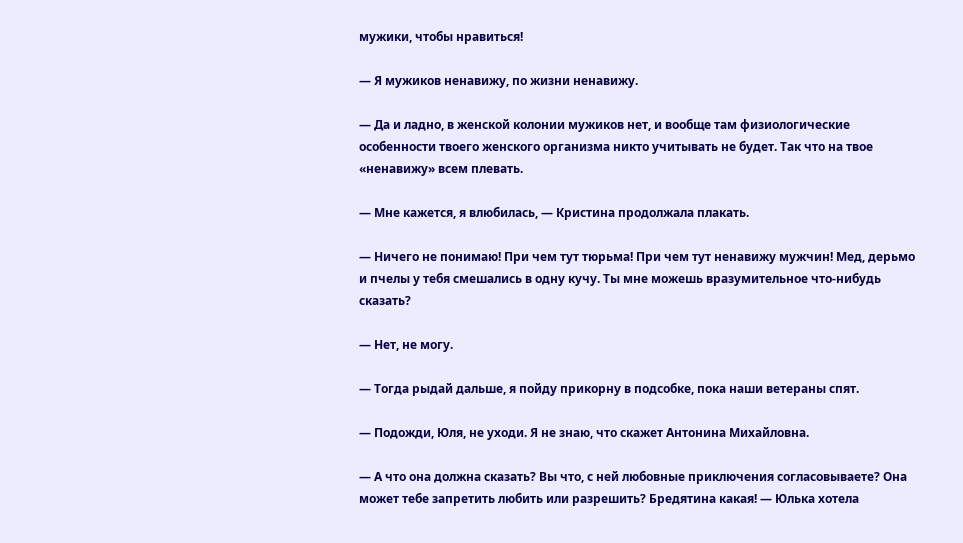мужики, чтобы нравиться!

— Я мужиков ненавижу, по жизни ненавижу.

— Да и ладно, в женской колонии мужиков нет, и вообще там физиологические особенности твоего женского организма никто учитывать не будет. Так что на твое «ненавижу» всем плевать.

— Мне кажется, я влюбилась, — Кристина продолжала плакать.

— Ничего не понимаю! При чем тут тюрьма! При чем тут ненавижу мужчин! Мед, дерьмо и пчелы у тебя смешались в одну кучу. Ты мне можешь вразумительное что-нибудь сказать?

— Нет, не могу.

— Тогда рыдай дальше, я пойду прикорну в подсобке, пока наши ветераны спят.

— Подожди, Юля, не уходи. Я не знаю, что скажет Антонина Михайловна.

— А что она должна сказать? Вы что, с ней любовные приключения согласовываете? Она может тебе запретить любить или разрешить? Бредятина какая! — Юлька хотела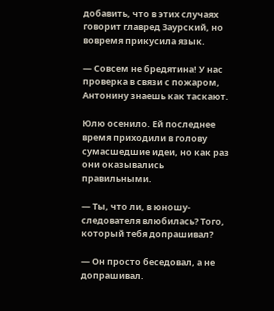добавить, что в этих случаях говорит главред Заурский, но вовремя прикусила язык.

— Совсем не бредятина! У нас проверка в связи с пожаром, Антонину знаешь как таскают.

Юлю осенило. Ей последнее время приходили в голову сумасшедшие идеи, но как раз они оказывались правильными.

— Ты, что ли, в юношу-следователя влюбилась? Того, который тебя допрашивал?

— Он просто беседовал, а не допрашивал.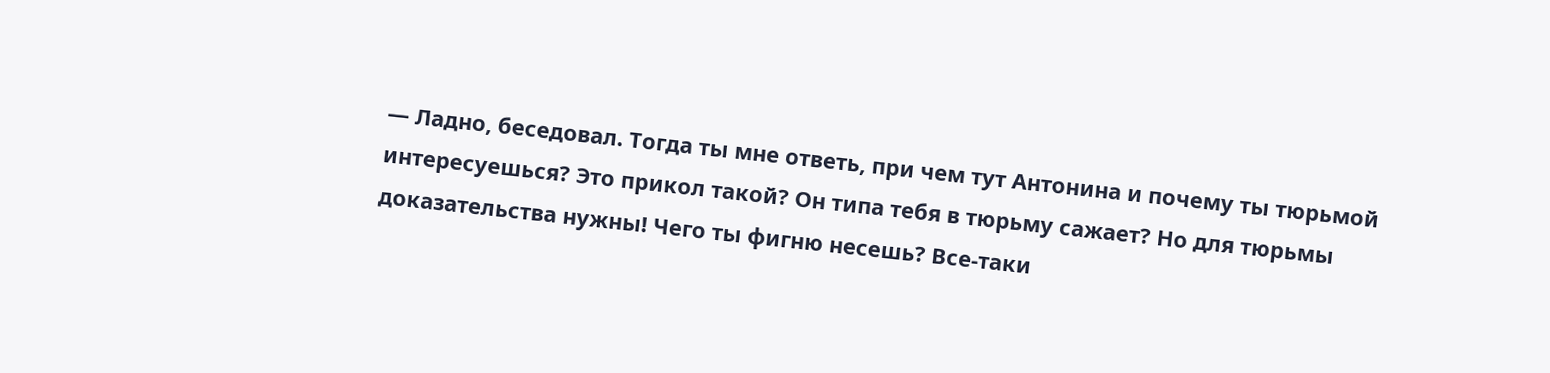— Ладно, беседовал. Тогда ты мне ответь, при чем тут Антонина и почему ты тюрьмой интересуешься? Это прикол такой? Он типа тебя в тюрьму сажает? Но для тюрьмы доказательства нужны! Чего ты фигню несешь? Все-таки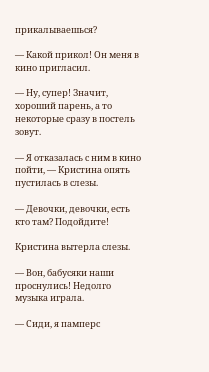прикалываешься?

— Какой прикол! Он меня в кино пригласил.

— Ну, супер! Значит, хороший парень, а то некоторые сразу в постель зовут.

— Я отказалась с ним в кино пойти, — Кристина опять пустилась в слезы.

— Девочки, девочки, есть кто там? Подойдите!

Кристина вытерла слезы.

— Вон, бабусяки наши проснулись! Недолго музыка играла.

— Сиди, я памперс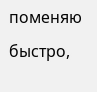поменяю быстро,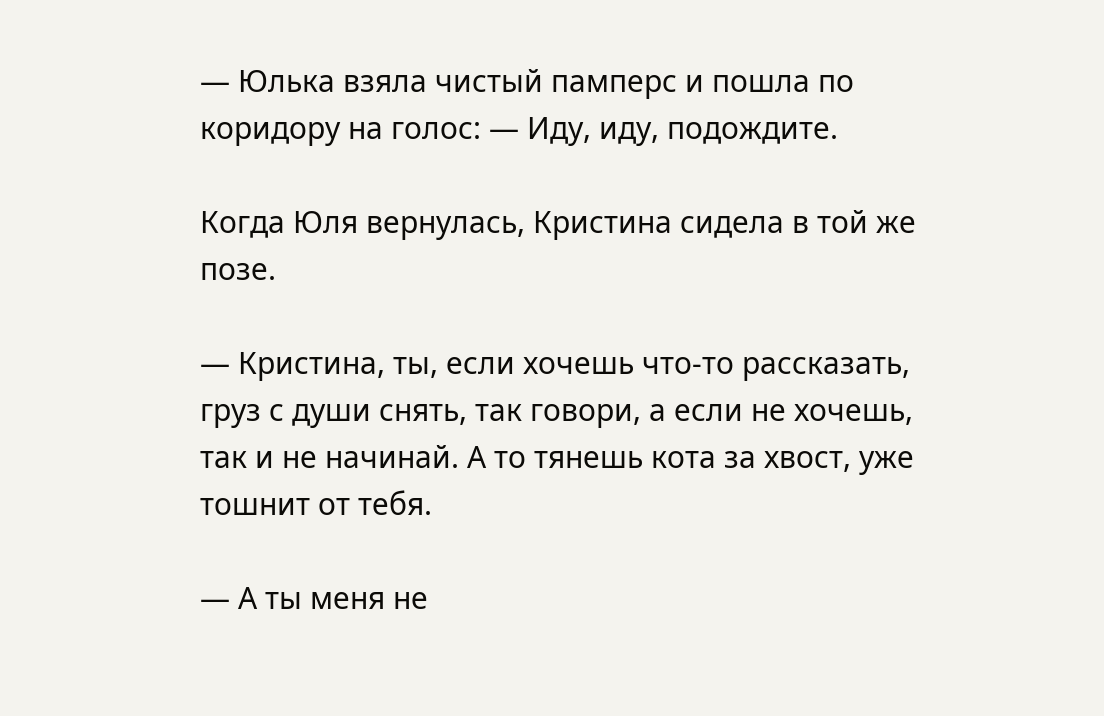— Юлька взяла чистый памперс и пошла по коридору на голос: — Иду, иду, подождите.

Когда Юля вернулась, Кристина сидела в той же позе.

— Кристина, ты, если хочешь что-то рассказать, груз с души снять, так говори, а если не хочешь, так и не начинай. А то тянешь кота за хвост, уже тошнит от тебя.

— А ты меня не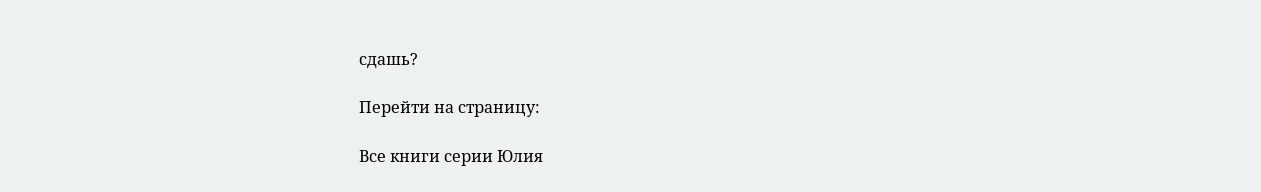сдашь?

Перейти на страницу:

Все книги серии Юлия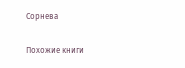Сорнева

Похожие книги